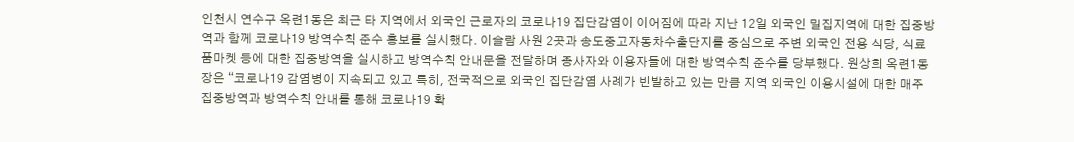인천시 연수구 옥련1동은 최근 타 지역에서 외국인 근로자의 코로나19 집단감염이 이어짐에 따라 지난 12일 외국인 밀집지역에 대한 집중방역과 함께 코로나19 방역수칙 준수 홍보를 실시했다. 이슬람 사원 2곳과 송도중고자동차수출단지를 중심으로 주변 외국인 전용 식당, 식료품마켓 등에 대한 집중방역을 실시하고 방역수칙 안내문을 전달하며 종사자와 이용자들에 대한 방역수칙 준수를 당부했다. 원상희 옥련1동장은 “코로나19 감염병이 지속되고 있고 특히, 전국적으로 외국인 집단감염 사례가 빈발하고 있는 만큼 지역 외국인 이용시설에 대한 매주 집중방역과 방역수칙 안내를 통해 코로나19 확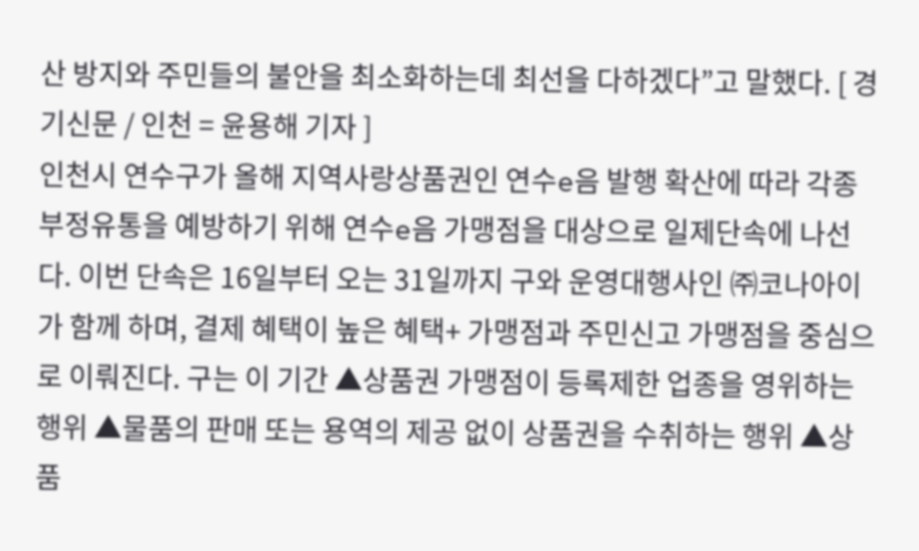산 방지와 주민들의 불안을 최소화하는데 최선을 다하겠다”고 말했다. [ 경기신문 / 인천 = 윤용해 기자 ]
인천시 연수구가 올해 지역사랑상품권인 연수e음 발행 확산에 따라 각종 부정유통을 예방하기 위해 연수e음 가맹점을 대상으로 일제단속에 나선다. 이번 단속은 16일부터 오는 31일까지 구와 운영대행사인 ㈜코나아이가 함께 하며, 결제 혜택이 높은 혜택+ 가맹점과 주민신고 가맹점을 중심으로 이뤄진다. 구는 이 기간 ▲상품권 가맹점이 등록제한 업종을 영위하는 행위 ▲물품의 판매 또는 용역의 제공 없이 상품권을 수취하는 행위 ▲상품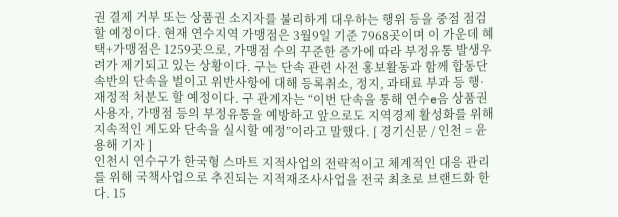권 결제 거부 또는 상품권 소지자를 불리하게 대우하는 행위 등을 중점 점검할 예정이다. 현재 연수지역 가맹점은 3월9일 기준 7968곳이며 이 가운데 혜택+가맹점은 1259곳으로, 가맹점 수의 꾸준한 증가에 따라 부정유통 발생우려가 제기되고 있는 상황이다. 구는 단속 관련 사전 홍보활동과 함께 합동단속반의 단속을 벌이고 위반사항에 대해 등록취소, 정지, 과태료 부과 등 행·재정적 처분도 할 예정이다. 구 관계자는 “이번 단속을 통해 연수e음 상품권 사용자, 가맹점 등의 부정유통을 예방하고 앞으로도 지역경제 활성화를 위해 지속적인 계도와 단속을 실시할 예정”이라고 말했다. [ 경기신문 / 인천 = 윤용해 기자 ]
인천시 연수구가 한국형 스마트 지적사업의 전략적이고 체계적인 대응 관리를 위해 국책사업으로 추진되는 지적재조사사업을 전국 최초로 브랜드화 한다. 15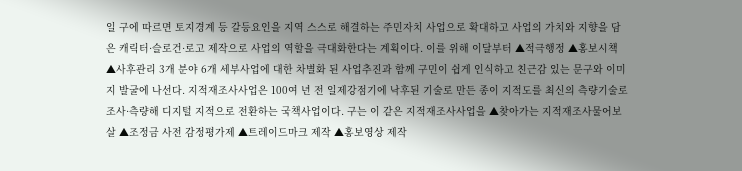일 구에 따르면 토지경계 등 갈등요인을 지역 스스로 해결하는 주민자치 사업으로 확대하고 사업의 가치와 지향을 담은 캐릭터·슬로건·로고 제작으로 사업의 역할을 극대화한다는 계획이다. 이를 위해 이달부터 ▲적극행정 ▲홍보시책 ▲사후관리 3개 분야 6개 세부사업에 대한 차별화 된 사업추진과 함께 구민이 쉽게 인식하고 친근감 있는 문구와 이미지 발굴에 나선다. 지적재조사사업은 100여 년 전 일제강점기에 낙후된 기술로 만든 종이 지적도를 최신의 측량기술로 조사·측량해 디지털 지적으로 전환하는 국책사업이다. 구는 이 같은 지적재조사사업을 ▲찾아가는 지적재조사물어보살 ▲조정금 사전 감정평가제 ▲트레이드마크 제작 ▲홍보영상 제작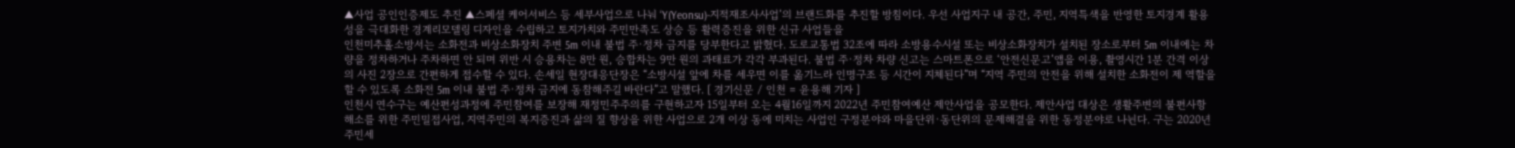▲사업 공인인증제도 추진 ▲스페셜 케어서비스 등 세부사업으로 나눠 ‘Y(Yeonsu)-지적재조사사업’의 브랜드화를 추진할 방침이다. 우선 사업지구 내 공간, 주민, 지역특색을 반영한 토지경계 활용성을 극대화한 경계리모델링 디자인을 수립하고 토지가치와 주민만족도 상승 등 활력증진을 위한 신규 사업들을
인천미추홀소방서는 소화전과 비상소화장치 주변 5m 이내 불법 주·정차 금지를 당부한다고 밝혔다. 도로교통법 32조에 따라 소방용수시설 또는 비상소화장치가 설치된 장소로부터 5m 이내에는 차량을 정차하거나 주차하면 안 되며 위반 시 승용차는 8만 원, 승합차는 9만 원의 과태료가 각각 부과된다. 불법 주·정차 차량 신고는 스마트폰으로 ‘안전신문고’앱을 이용, 촬영시간 1분 간격 이상의 사진 2장으로 간편하게 접수할 수 있다. 손세일 현장대응단장은 “소방시설 앞에 차를 세우면 이를 옮기느라 인명구조 등 시간이 지체된다”며 “지역 주민의 안전을 위해 설치한 소화전이 제 역할을 할 수 있도록 소화전 5m 이내 불법 주·정차 금지에 동참해주길 바란다”고 말했다. [ 경기신문 / 인천 = 윤용해 기자 ]
인천시 연수구는 예산편성과정에 주민참여를 보장해 재정민주주의를 구현하고자 15일부터 오는 4월16일까지 2022년 주민참여예산 제안사업을 공모한다. 제안사업 대상은 생활주변의 불편사항 해소를 위한 주민밀접사업, 지역주민의 복지증진과 삶의 질 향상을 위한 사업으로 2개 이상 동에 미치는 사업인 구정분야와 마을단위·동단위의 문제해결을 위한 동정분야로 나뉜다. 구는 2020년 주민세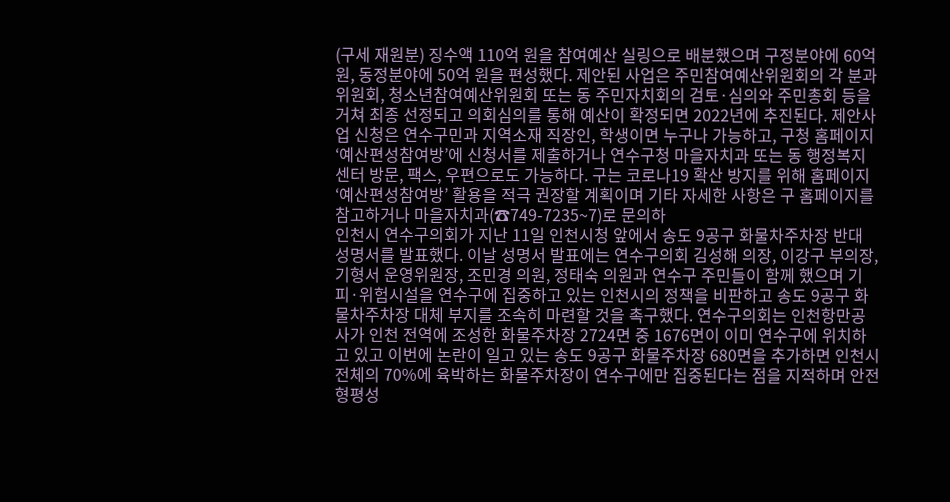(구세 재원분) 징수액 110억 원을 참여예산 실링으로 배분했으며 구정분야에 60억 원, 동정분야에 50억 원을 편성했다. 제안된 사업은 주민참여예산위원회의 각 분과위원회, 청소년참여예산위원회 또는 동 주민자치회의 검토·심의와 주민총회 등을 거쳐 최종 선정되고 의회심의를 통해 예산이 확정되면 2022년에 추진된다. 제안사업 신청은 연수구민과 지역소재 직장인, 학생이면 누구나 가능하고, 구청 홈페이지 ‘예산편성참여방’에 신청서를 제출하거나 연수구청 마을자치과 또는 동 행정복지센터 방문, 팩스, 우편으로도 가능하다. 구는 코로나19 확산 방지를 위해 홈페이지 ‘예산편성참여방’ 활용을 적극 권장할 계획이며 기타 자세한 사항은 구 홈페이지를 참고하거나 마을자치과(☎749-7235~7)로 문의하
인천시 연수구의회가 지난 11일 인천시청 앞에서 송도 9공구 화물차주차장 반대 성명서를 발표했다. 이날 성명서 발표에는 연수구의회 김성해 의장, 이강구 부의장, 기형서 운영위원장, 조민경 의원, 정태숙 의원과 연수구 주민들이 함께 했으며 기피·위험시설을 연수구에 집중하고 있는 인천시의 정책을 비판하고 송도 9공구 화물차주차장 대체 부지를 조속히 마련할 것을 촉구했다. 연수구의회는 인천항만공사가 인천 전역에 조성한 화물주차장 2724면 중 1676면이 이미 연수구에 위치하고 있고 이번에 논란이 일고 있는 송도 9공구 화물주차장 680면을 추가하면 인천시 전체의 70%에 육박하는 화물주차장이 연수구에만 집중된다는 점을 지적하며 안전형평성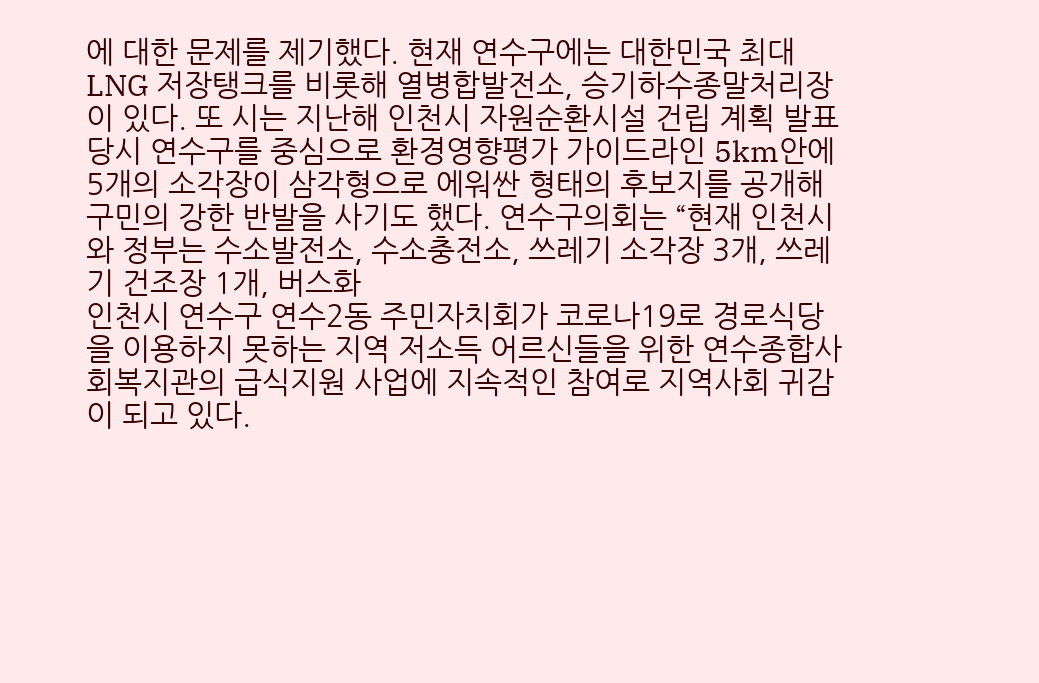에 대한 문제를 제기했다. 현재 연수구에는 대한민국 최대 LNG 저장탱크를 비롯해 열병합발전소, 승기하수종말처리장이 있다. 또 시는 지난해 인천시 자원순환시설 건립 계획 발표 당시 연수구를 중심으로 환경영향평가 가이드라인 5km안에 5개의 소각장이 삼각형으로 에워싼 형태의 후보지를 공개해 구민의 강한 반발을 사기도 했다. 연수구의회는 “현재 인천시와 정부는 수소발전소, 수소충전소, 쓰레기 소각장 3개, 쓰레기 건조장 1개, 버스화
인천시 연수구 연수2동 주민자치회가 코로나19로 경로식당을 이용하지 못하는 지역 저소득 어르신들을 위한 연수종합사회복지관의 급식지원 사업에 지속적인 참여로 지역사회 귀감이 되고 있다.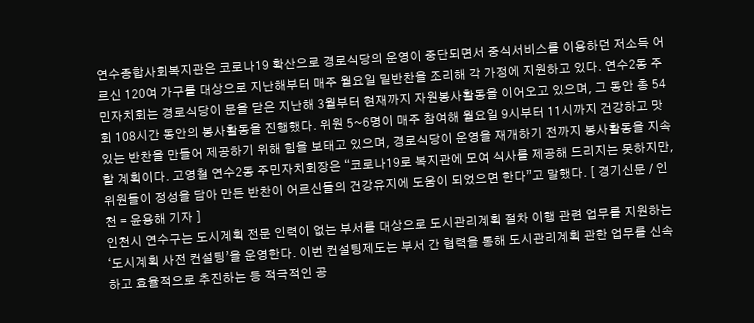연수종합사회복지관은 코로나19 확산으로 경로식당의 운영이 중단되면서 중식서비스를 이용하던 저소득 어르신 120여 가구를 대상으로 지난해부터 매주 월요일 밑반찬을 조리해 각 가정에 지원하고 있다. 연수2동 주민자치회는 경로식당이 문을 닫은 지난해 3월부터 현재까지 자원봉사활동을 이어오고 있으며, 그 동안 총 54회 108시간 동안의 봉사활동을 진행했다. 위원 5~6명이 매주 참여해 월요일 9시부터 11시까지 건강하고 맛있는 반찬을 만들어 제공하기 위해 힘을 보태고 있으며, 경로식당이 운영을 재개하기 전까지 봉사활동을 지속할 계획이다. 고영철 연수2동 주민자치회장은 “코로나19로 복지관에 모여 식사를 제공해 드리지는 못하지만, 위원들이 정성을 담아 만든 반찬이 어르신들의 건강유지에 도움이 되었으면 한다”고 말했다. [ 경기신문 / 인천 = 윤용해 기자 ]
인천시 연수구는 도시계획 전문 인력이 없는 부서를 대상으로 도시관리계획 절차 이행 관련 업무를 지원하는 ‘도시계획 사전 컨설팅’을 운영한다. 이번 컨설팅제도는 부서 간 협력을 통해 도시관리계획 관한 업무를 신속하고 효율적으로 추진하는 등 적극적인 공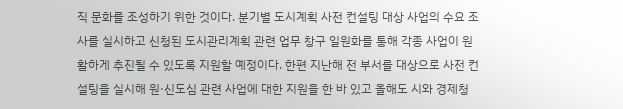직 문화를 조성하기 위한 것이다. 분기별 도시계획 사전 컨설팅 대상 사업의 수요 조사를 실시하고 신청된 도시관리계획 관련 업무 창구 일원화를 통해 각종 사업이 원활하게 추진될 수 있도록 지원할 예정이다. 한편 지난해 전 부서를 대상으로 사전 컨설팅을 실시해 원·신도심 관련 사업에 대한 지원을 한 바 있고 올해도 시와 경제청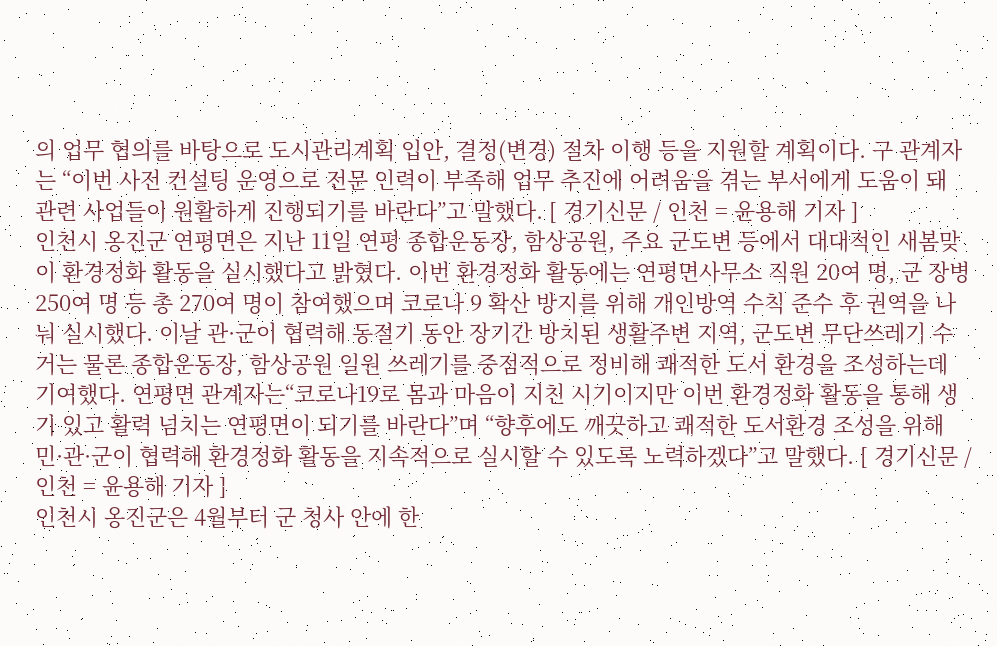의 업무 협의를 바탕으로 도시관리계획 입안, 결정(변경) 절차 이행 등을 지원할 계획이다. 구 관계자는 “이번 사전 컨설팅 운영으로 전문 인력이 부족해 업무 추진에 어려움을 겪는 부서에게 도움이 돼 관련 사업들이 원활하게 진행되기를 바란다”고 말했다. [ 경기신문 / 인천 = 윤용해 기자 ]
인천시 옹진군 연평면은 지난 11일 연평 종합운동장, 함상공원, 주요 군도변 등에서 대대적인 새봄맞이 환경정화 활동을 실시했다고 밝혔다. 이번 환경정화 활동에는 연평면사무소 직원 20여 명, 군 장병 250여 명 등 총 270여 명이 참여했으며 코로나 9 확산 방지를 위해 개인방역 수칙 준수 후 권역을 나눠 실시했다. 이날 관·군이 협력해 동절기 동안 장기간 방치된 생활주변 지역, 군도변 무단쓰레기 수거는 물론 종합운동장, 함상공원 일원 쓰레기를 중점적으로 정비해 쾌적한 도서 환경을 조성하는데 기여했다. 연평면 관계자는“코로나19로 몸과 마음이 지친 시기이지만 이번 환경정화 활동을 통해 생기 있고 활력 넘치는 연평면이 되기를 바란다”며 “향후에도 깨끗하고 쾌적한 도서환경 조성을 위해 민·관·군이 협력해 환경정화 활동을 지속적으로 실시할 수 있도록 노력하겠다”고 말했다. [ 경기신문 / 인천 = 윤용해 기자 ]
인천시 옹진군은 4월부터 군 청사 안에 한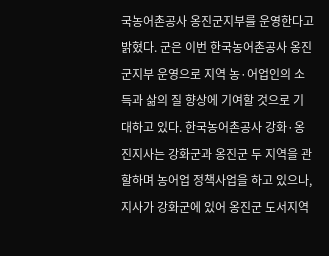국농어촌공사 옹진군지부를 운영한다고 밝혔다. 군은 이번 한국농어촌공사 옹진군지부 운영으로 지역 농·어업인의 소득과 삶의 질 향상에 기여할 것으로 기대하고 있다. 한국농어촌공사 강화·옹진지사는 강화군과 옹진군 두 지역을 관할하며 농어업 정책사업을 하고 있으나, 지사가 강화군에 있어 옹진군 도서지역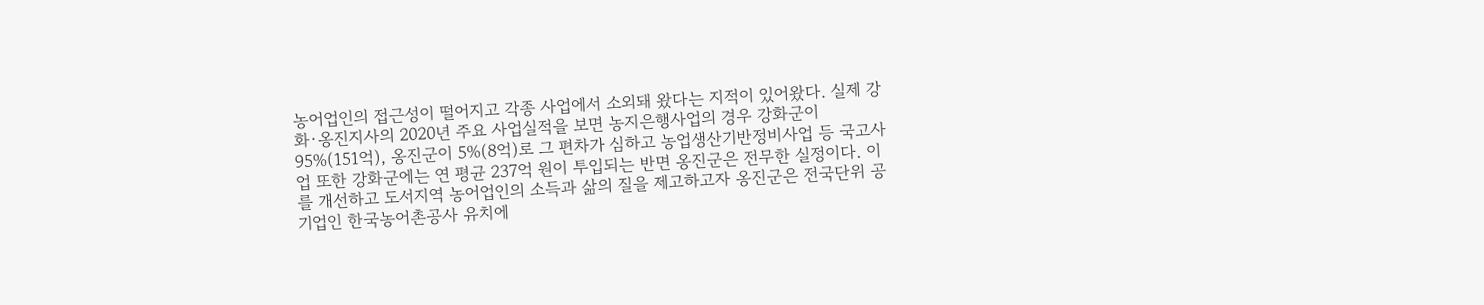농어업인의 접근성이 떨어지고 각종 사업에서 소외돼 왔다는 지적이 있어왔다. 실제 강화·옹진지사의 2020년 주요 사업실적을 보면 농지은행사업의 경우 강화군이 95%(151억), 옹진군이 5%(8억)로 그 편차가 심하고 농업생산기반정비사업 등 국고사업 또한 강화군에는 연 평균 237억 원이 투입되는 반면 옹진군은 전무한 실정이다. 이를 개선하고 도서지역 농어업인의 소득과 삶의 질을 제고하고자 옹진군은 전국단위 공기업인 한국농어촌공사 유치에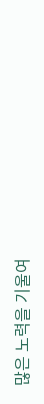많은 노력을 기울여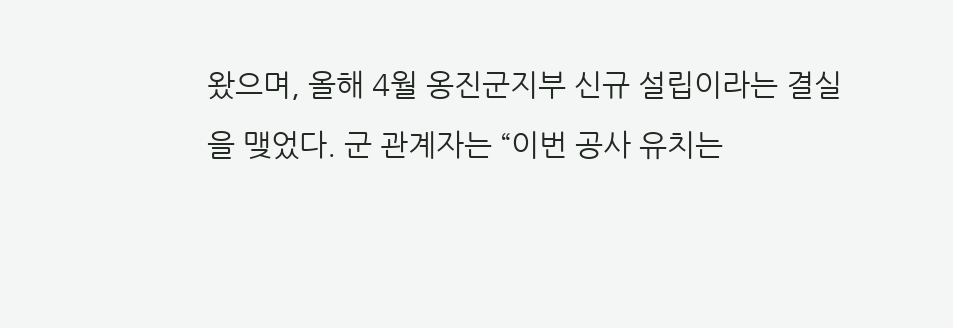왔으며, 올해 4월 옹진군지부 신규 설립이라는 결실을 맺었다. 군 관계자는 “이번 공사 유치는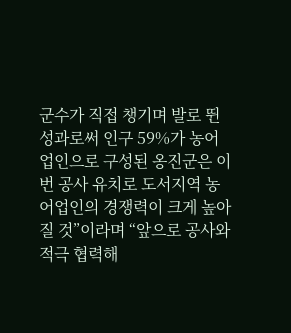군수가 직접 챙기며 발로 뛴 성과로써 인구 59%가 농어업인으로 구성된 옹진군은 이번 공사 유치로 도서지역 농어업인의 경쟁력이 크게 높아질 것”이라며 “앞으로 공사와 적극 협력해